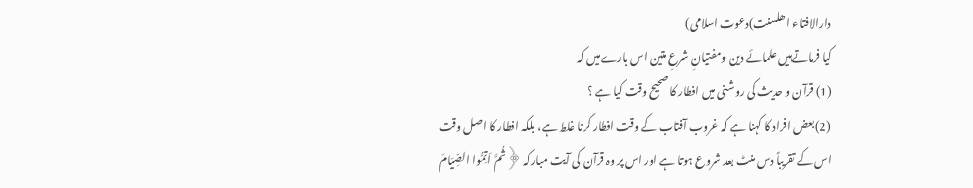دارالافتاء اھلسنت)دعوت اسلامی)
کیا فرماتےہیں علمائے دین ومفتیانِ شرعِ متین اس بارےمیں کہ
(1) قرآن و حدیث کی روشنی میں افطار کا صحیح وقت کیا ہے ؟
(2)بعض افراد کا کہنا ہے کہ غروب آفتاب کے وقت افطار کرنا غلط ہے، بلکہ افطار کا اصل وقت اس کے تقریباً دس منٹ بعد شروع ہوتا ہے اور اس پر وہ قرآن کی آیت مبارکہ ﴿ثُمَّ اَتِمُّوا الصِّیَامَ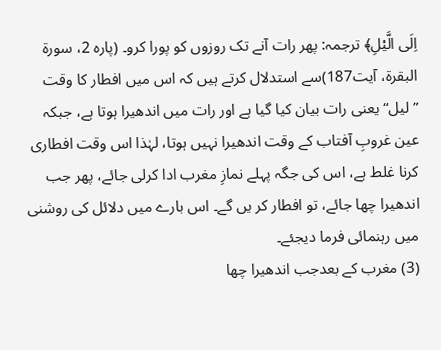اِلَى الَّیْلِ﴾ ترجمہ: پھر رات آنے تک روزوں کو پورا کرو۔ (پارہ 2، سورۃ البقرۃ، آیت187)سے استدلال کرتے ہیں کہ اس میں افطار کا وقت ”لیل“ یعنی رات بیان کیا گیا ہے اور رات میں اندھیرا ہوتا ہے، جبکہ عین غروبِ آفتاب کے وقت اندھیرا نہیں ہوتا، لہٰذا اس وقت افطاری کرنا غلط ہے، اس کی جگہ پہلے نمازِ مغرب ادا کرلی جائے، پھر جب اندھیرا چھا جائے، تو افطار کر یں گے۔ اس بارے میں دلائل کی روشنی میں رہنمائی فرما دیجئے۔
(3) مغرب کے بعدجب اندھیرا چھا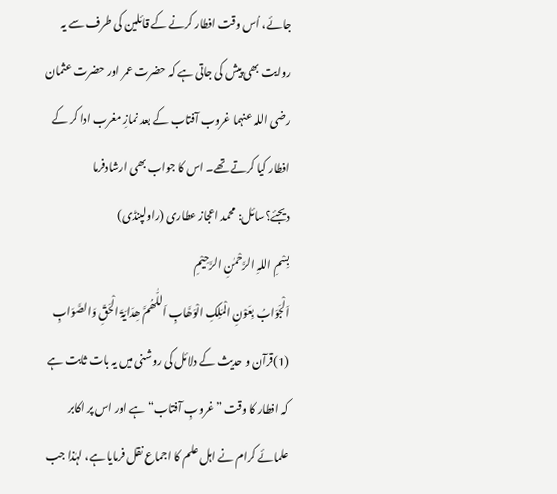جائے، اُس وقت افطار کرنے کے قائلین کی طرف سے یہ روایت بھی پیش کی جاتی ہے کہ حضرت عمر اور حضرت عثمان رضی اللہ عنہما غروب آفتاب کے بعد نمازِ مغرب ادا کر کے افطار کیا کرتے تھے۔ اس کا جواب بھی ارشادفرما دیجئے؟سائل: محمد اعجاز عطاری (راولپنڈی)
بِسْمِ اللہِ الرَّحْمٰنِ الرَّحِیْمِ
اَلْجَوَابُ بِعَوْنِ الْمَلِکِ الْوَھَّابِ اَللّٰھُمَّ ھِدَایَۃَ الْحَقِّ وَالصَّوَابِ
(1)قرآن و حدیث کے دلائل کی روشنی میں یہ بات ثابت ہے کہ افطار کا وقت ”غروبِ آفتاب“ ہے اور اس پر اکابر علمائے کرام نے اہل علم کا اجماع نقل فرمایا ہے، لہٰذا جب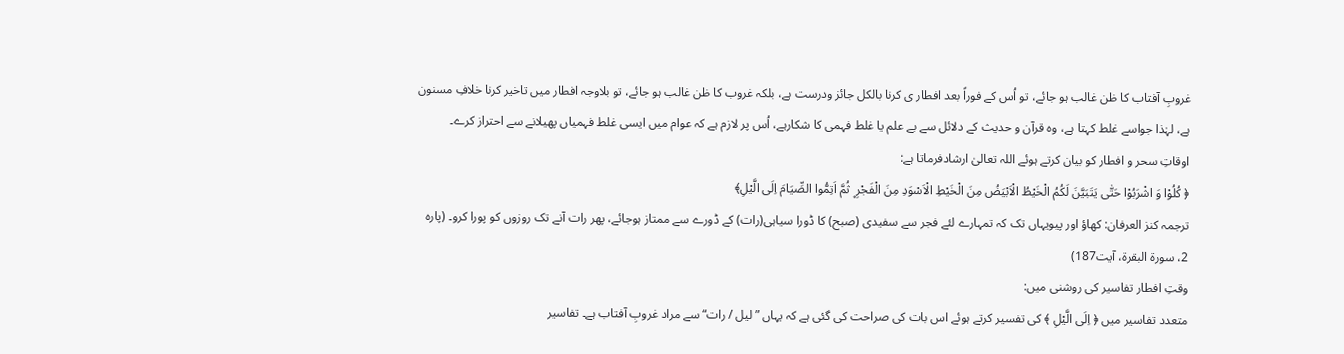غروبِ آفتاب کا ظن غالب ہو جائے، تو اُس کے فوراً بعد افطار ی کرنا بالکل جائز ودرست ہے، بلکہ غروب کا ظن غالب ہو جائے، تو بلاوجہ افطار میں تاخیر کرنا خلافِ مسنون ہے، لہٰذا جواسے غلط کہتا ہے، وہ قرآن و حدیث کے دلائل سے بے علم یا غلط فہمی کا شکارہے، اُس پر لازم ہے کہ عوام میں ایسی غلط فہمیاں پھیلانے سے احتراز کرے۔
اوقاتِ سحر و افطار کو بیان کرتے ہوئے اللہ تعالیٰ ارشادفرماتا ہے:
﴿ كُلُوْا وَ اشْرَبُوْا حَتّٰى یَتَبَیَّنَ لَكُمُ الْخَیْطُ الْاَبْیَضُ مِنَ الْخَیْطِ الْاَسْوَدِ مِنَ الْفَجْرِ ۪ ثُمَّ اَتِمُّوا الصِّیَامَ اِلَى الَّیْلِ﴾
ترجمہ کنز العرفان: کھاؤ اور پیویہاں تک کہ تمہارے لئے فجر سے سفیدی (صبح) کا ڈورا سیاہی(رات) کے ڈورے سے ممتاز ہوجائے، پھر رات آنے تک روزوں کو پورا کرو۔ (پارہ 2، سورۃ البقرۃ، آیت187)
وقتِ افطار تفاسیر کی روشنی میں:
متعدد تفاسیر میں ﴿ اِلَى الَّیْلِ ﴾ کی تفسیر کرتے ہوئے اس بات کی صراحت کی گئی ہے کہ یہاں ”لیل / رات“ سے مراد غروبِ آفتاب ہے۔ تفاسیر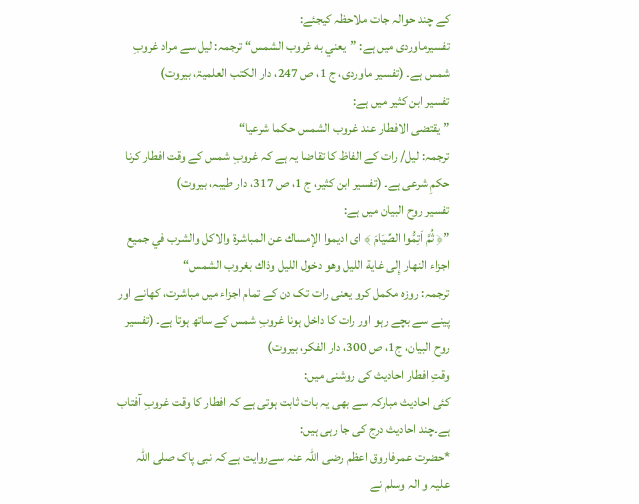کے چند حوالہ جات ملاحظہ کیجئے:
تفسیرماوردی میں ہے: ”يعني به غروب الشمس“ ترجمہ: لیل سے مراد غروبِ شمس ہے۔ (تفسیر ماوردی، ج 1، ص 247، دار الکتب العلمیۃ، بیروت)
تفسیر ابن کثیر میں ہے:
”یقتضی الافطار عند غروب الشمس حکما شرعیا“
ترجمہ: لیل/ رات کے الفاظ کا تقاضا یہ ہے کہ غروبِ شمس کے وقت افطار کرنا حکمِ شرعی ہے۔ (تفسیر ابن کثیر، ج 1، ص 317، دار طیبہ، بیروت)
تفسیر روح البیان میں ہے:
”﴿ ثُمَّ اَتِمُّوا الصِّیَامَ ﴾ اى اديموا الإمساك عن المباشرة والاكل والشرب في جميع اجزاء النهار إِلى غاية اللیل وهو دخول الليل وذاك بغروب الشمس“
ترجمہ: روزہ مکمل کرو یعنی رات تک دن کے تمام اجزاء میں مباشرت، کھانے اور پینے سے بچے رہو اور رات کا داخل ہونا غروبِ شمس کے ساتھ ہوتا ہے۔ (تفسیر روح البیان، ج1، ص 300، دار الفکر، بیروت)
وقتِ افطار احادیث کی روشنی میں:
کئی احادیث مبارکہ سے بھی یہ بات ثابت ہوتی ہے کہ افطار کا وقت غروبِ آفتاب ہے۔چند احادیث درج کی جا رہی ہیں:
*حضرت عمرفاروق اعظم رضی اللہ عنہ سےروایت ہے کہ نبی پاک صلی اللہ علیہ و الہ وسلم نے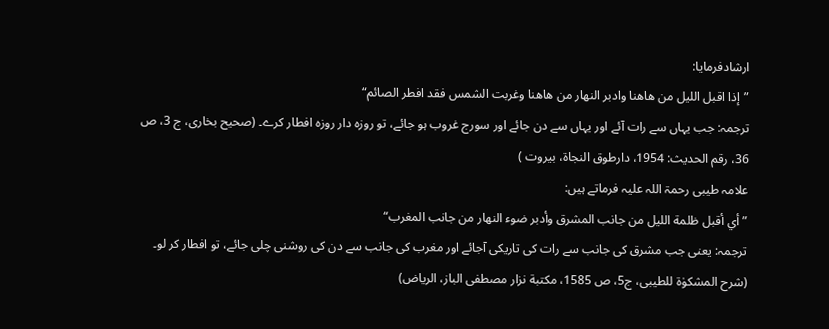ارشادفرمایا:
”إذا اقبل الليل من هاهنا وادبر النهار من هاهنا وغربت الشمس فقد افطر الصائم“
ترجمہ: جب یہاں سے رات آئے اور یہاں سے دن جائے اور سورج غروب ہو جائے، تو روزہ دار روزہ افطار کرے۔ (صحیح بخاری، ج 3، ص 36، رقم الحدیث: 1954، دارطوق النجاۃ، بیروت )
علامہ طیبی رحمۃ اللہ علیہ فرماتے ہیں:
”أي أقبل ظلمة الليل من جانب المشرق وأدبر ضوء النهار من جانب المغرب“
ترجمہ: یعنی جب مشرق کی جانب سے رات کی تاریکی آجائے اور مغرب کی جانب سے دن کی روشنی چلی جائے، تو افطار کر لو۔ (شرح المشکوٰۃ للطیبی، ج5، ص 1585، مكتبة نزار مصطفى الباز، الریاض)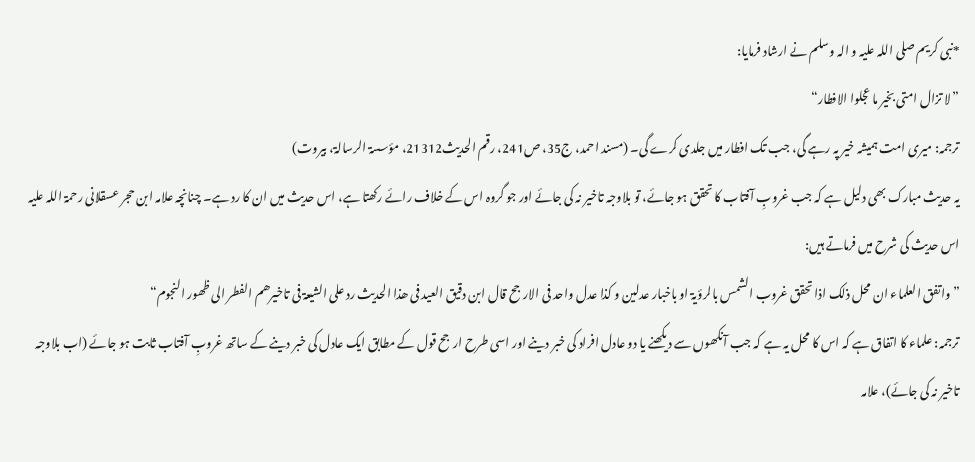*نبی کریم صلی اللہ علیہ و الہ وسلم نے ارشاد فرمایا:
”لا تزال امتی بخیر ما عجلوا الافطار“
ترجمہ: میری امت ہمیشہ خیر پہ رہے گی، جب تک افطار میں جلدی کرے گی۔ (مسند احمد، ج35، ص241، رقم الحدیث21312، مؤسسۃ الرسالۃ، بیروت)
یہ حدیث مبارک بھی دلیل ہے کہ جب غروبِ آفتاب کا تحقق ہو جائے، تو بلاوجہ تاخیر نہ کی جائے اور جو گروہ اس کے خلاف رائے رکھتا ہے، اس حدیث میں ان کا رد ہے۔ چنانچہ علامہ ابن حجر عسقلانی رحمۃ اللہ علیہ اس حدیث کی شرح میں فرماتے ہیں:
”واتفق العلماء ان محل ذلک اذا تحقق غروب الشمس بالرؤیۃ او باخبار عدلین و کذا عدل واحد فی الارجح قال ابن دقیق العید فی ھذا الحدیث رد علی الشیعۃ فی تاخیرھم الفطر الی ظھور النجوم“
ترجمہ: علماء کا اتفاق ہے کہ اس کا محل یہ ہے کہ جب آنکھوں سے دیکھنے یا دو عادل افراد کی خبر دینے اور اسی طرح ارجح قول کے مطابق ایک عادل کی خبر دینے کے ساتھ غروبِ آفتاب ثابت ہو جائے (اب بلاوجہ تاخیر نہ کی جائے)، علامہ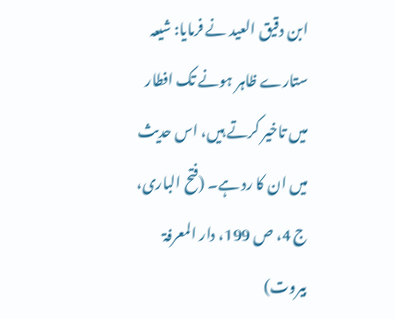ابن دقیق العید نے فرمایا: شیعہ ستارے ظاہر ہونے تک افطار میں تاخیر کرتے ہیں، اس حدیث میں ان کا رد ہے۔ (فتح الباری، ج 4، ص 199، دار المعرفۃ بیروت)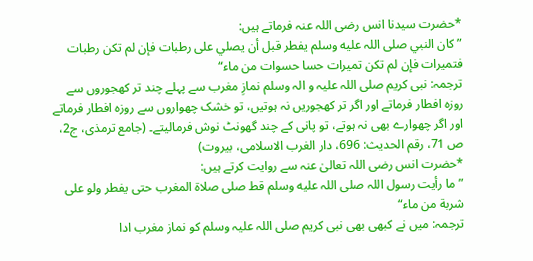*حضرت سیدنا انس رضی اللہ عنہ فرماتے ہیں:
”كان النبي صلى اللہ عليه وسلم يفطر قبل أن يصلي على رطبات فإن لم تكن رطبات فتميرات فإن لم تكن تميرات حسا حسوات من ماء“
ترجمہ: نبی کریم صلی اللہ علیہ و الہ وسلم نمازِ مغرب سے پہلے چند تر کھجوروں سے روزہ افطار فرماتے اور اگر تر کھجوریں نہ ہوتیں، تو خشک چھواروں سے روزہ افطار فرماتے اور اگر چھوارے بھی نہ ہوتے، تو پانی کے چند گھونٹ نوش فرمالیتے۔ (جامع ترمذی، ج2، ص 71، رقم الحدیث: 696، دار الغرب الاسلامی، بیروت)
*حضرت انس رضی اللہ تعالیٰ عنہ سے روایت کرتے ہیں:
”ما رأيت رسول اللہ صلى اللہ عليه وسلم قط صلى صلاة المغرب حتى يفطر ولو على شربة من ماء“
ترجمہ: میں نے کبھی بھی نبی کریم صلی اللہ علیہ وسلم کو نماز مغرب ادا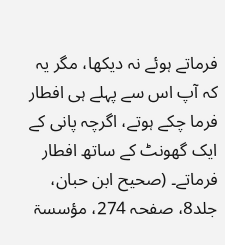فرماتے ہوئے نہ دیکھا، مگر یہ کہ آپ اس سے پہلے ہی افطار فرما چکے ہوتے، اگرچہ پانی کے ایک گھونٹ کے ساتھ افطار فرماتے۔ (صحیح ابن حبان، جلد8، صفحہ 274، مؤسسۃ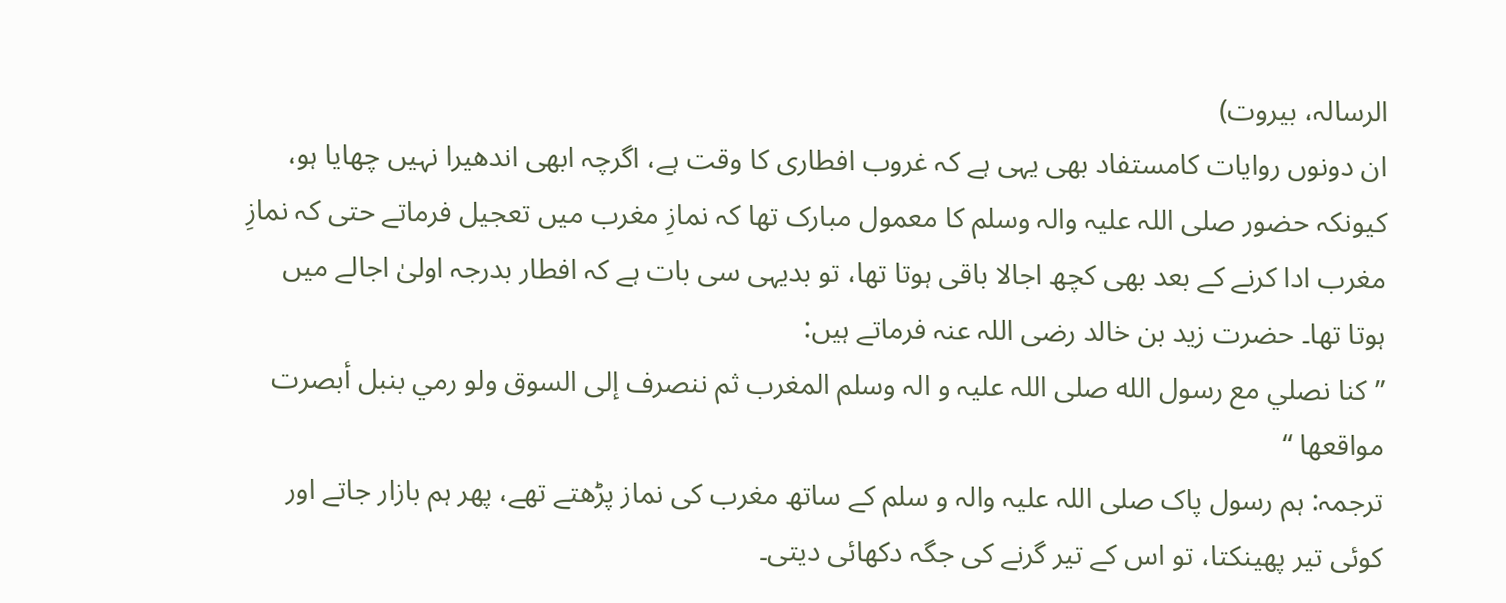الرسالہ، بیروت)
ان دونوں روایات کامستفاد بھی یہی ہے کہ غروب افطاری کا وقت ہے، اگرچہ ابھی اندھیرا نہیں چھایا ہو، کیونکہ حضور صلی اللہ علیہ والہ وسلم کا معمول مبارک تھا کہ نمازِ مغرب میں تعجیل فرماتے حتی کہ نمازِ مغرب ادا کرنے کے بعد بھی کچھ اجالا باقی ہوتا تھا، تو بدیہی سی بات ہے کہ افطار بدرجہ اولیٰ اجالے میں ہوتا تھا۔ حضرت زید بن خالد رضی اللہ عنہ فرماتے ہیں:
”كنا نصلي مع رسول الله صلی اللہ علیہ و الہ وسلم المغرب ثم ننصرف إلى السوق ولو رمي بنبل أبصرت مواقعها “
ترجمہ: ہم رسول پاک صلی اللہ علیہ والہ و سلم کے ساتھ مغرب کی نماز پڑھتے تھے، پھر ہم بازار جاتے اور کوئی تیر پھینکتا، تو اس کے تیر گرنے کی جگہ دکھائی دیتی۔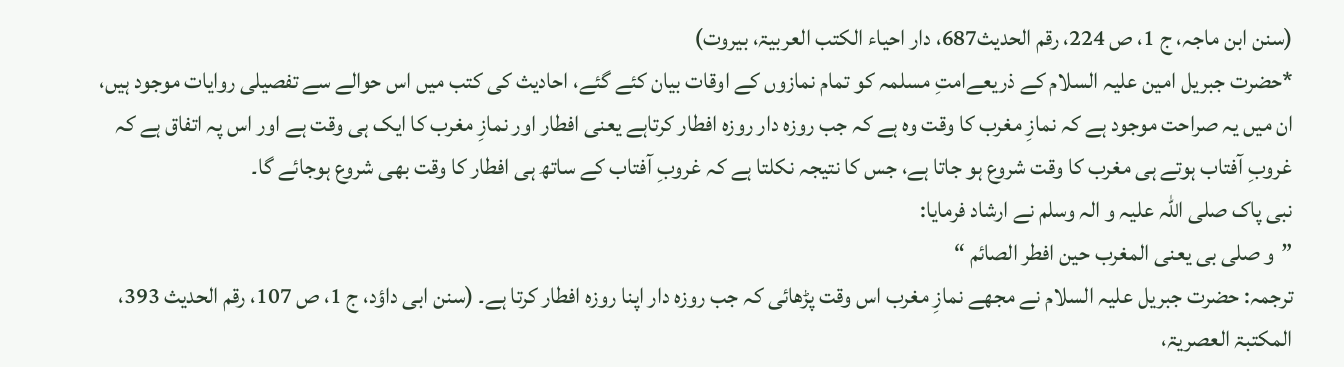(سنن ابن ماجہ، ج 1، ص 224، رقم الحدیث687، دار احیاء الکتب العربیۃ، بیروت)
*حضرت جبریل امین علیہ السلام کے ذریعےامتِ مسلمہ کو تمام نمازوں کے اوقات بیان کئے گئے، احادیث کی کتب میں اس حوالے سے تفصیلی روایات موجود ہیں، ان میں یہ صراحت موجود ہے کہ نمازِ مغرب کا وقت وہ ہے کہ جب روزہ دار روزہ افطار کرتاہے یعنی افطار اور نمازِ مغرب کا ایک ہی وقت ہے اور اس پہ اتفاق ہے کہ غروبِ آفتاب ہوتے ہی مغرب کا وقت شروع ہو جاتا ہے، جس کا نتیجہ نکلتا ہے کہ غروبِ آفتاب کے ساتھ ہی افطار کا وقت بھی شروع ہوجائے گا۔
نبی پاک صلی اللہ علیہ و الہ وسلم نے ارشاد فرمایا:
”و صلی بی یعنی المغرب حین افطر الصائم “
ترجمہ: حضرت جبریل علیہ السلام نے مجھے نمازِ مغرب اس وقت پڑھائی کہ جب روزہ دار اپنا روزہ افطار کرتا ہے۔ (سنن ابی داؤد، ج 1، ص 107، رقم الحدیث 393، المکتبۃ العصریۃ،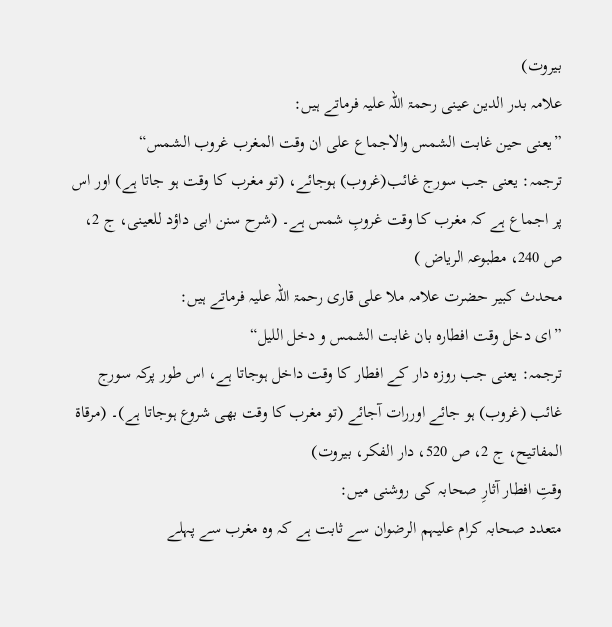بیروت)
علامہ بدر الدین عینی رحمۃ اللہ علیہ فرماتے ہیں:
”یعنی حین غابت الشمس والاجماع علی ان وقت المغرب غروب الشمس“
ترجمہ: یعنی جب سورج غائب(غروب) ہوجائے، (تو مغرب کا وقت ہو جاتا ہے) اور اس پر اجماع ہے کہ مغرب کا وقت غروبِ شمس ہے۔ (شرح سنن ابی داؤد للعینی، ج 2، ص 240، مطبوعہ الریاض )
محدث کبیر حضرت علامہ ملا علی قاری رحمۃ اللہ علیہ فرماتے ہیں:
”ای دخل وقت افطارہ بان غابت الشمس و دخل اللیل“
ترجمہ: یعنی جب روزہ دار کے افطار کا وقت داخل ہوجاتا ہے، اس طور پرکہ سورج غائب (غروب) ہو جائے اوررات آجائے (تو مغرب کا وقت بھی شروع ہوجاتا ہے)۔ (مرقاۃ المفاتیح، ج 2، ص 520، دار الفکر، بیروت)
وقتِ افطار آثارِ صحابہ کی روشنی میں:
متعدد صحابہ کرام علیہم الرضوان سے ثابت ہے کہ وہ مغرب سے پہلے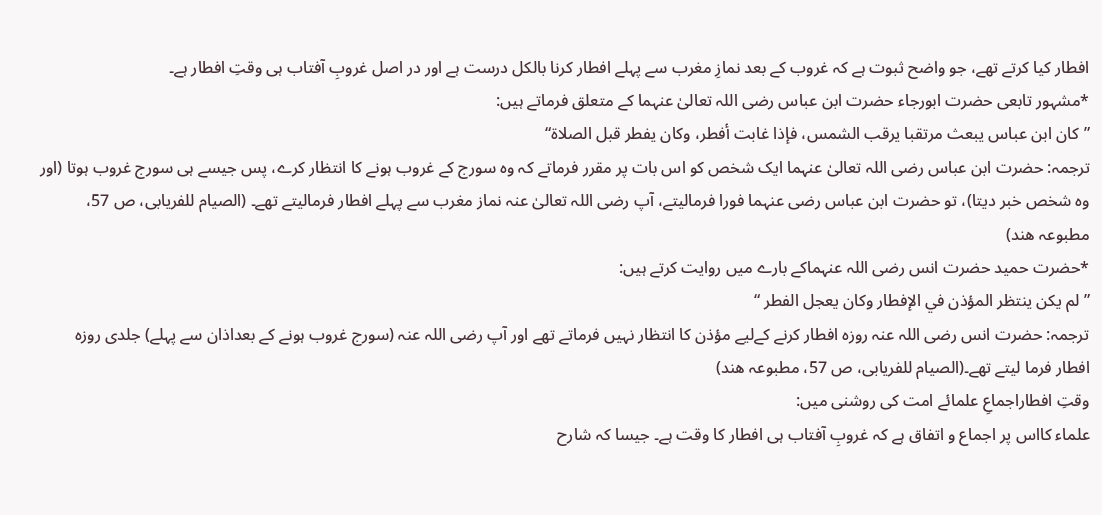افطار کیا کرتے تھے، جو واضح ثبوت ہے کہ غروب کے بعد نمازِ مغرب سے پہلے افطار کرنا بالکل درست ہے اور در اصل غروبِ آفتاب ہی وقتِ افطار ہے۔
*مشہور تابعی حضرت ابورجاء حضرت ابن عباس رضی اللہ تعالیٰ عنہما کے متعلق فرماتے ہیں:
”كان ابن عباس يبعث مرتقبا يرقب الشمس، فإذا غابت أفطر، وكان يفطر قبل الصلاة“
ترجمہ: حضرت ابن عباس رضی اللہ تعالیٰ عنہما ایک شخص کو اس بات پر مقرر فرماتے کہ وہ سورج کے غروب ہونے کا انتظار کرے، پس جیسے ہی سورج غروب ہوتا (اور وہ شخص خبر دیتا)، تو حضرت ابن عباس رضی عنہما فورا فرمالیتے، آپ رضی اللہ تعالیٰ عنہ نماز مغرب سے پہلے افطار فرمالیتے تھے۔ (الصیام للفریابی، ص 57، مطبوعہ ھند)
*حضرت حمید حضرت انس رضی اللہ عنہماکے بارے میں روایت کرتے ہیں:
”لم يكن ينتظر المؤذن في الإفطار وكان يعجل الفطر “
ترجمہ: حضرت انس رضی اللہ عنہ روزہ افطار کرنے کےلیے مؤذن کا انتظار نہیں فرماتے تھے اور آپ رضی اللہ عنہ (سورج غروب ہونے کے بعداذان سے پہلے) جلدی روزہ افطار فرما لیتے تھے۔(الصیام للفریابی، ص 57، مطبوعہ ھند)
وقتِ افطاراجماعِ علمائے امت کی روشنی میں:
علماء کااس پر اجماع و اتفاق ہے کہ غروبِ آفتاب ہی افطار کا وقت ہے۔ جیسا کہ شارح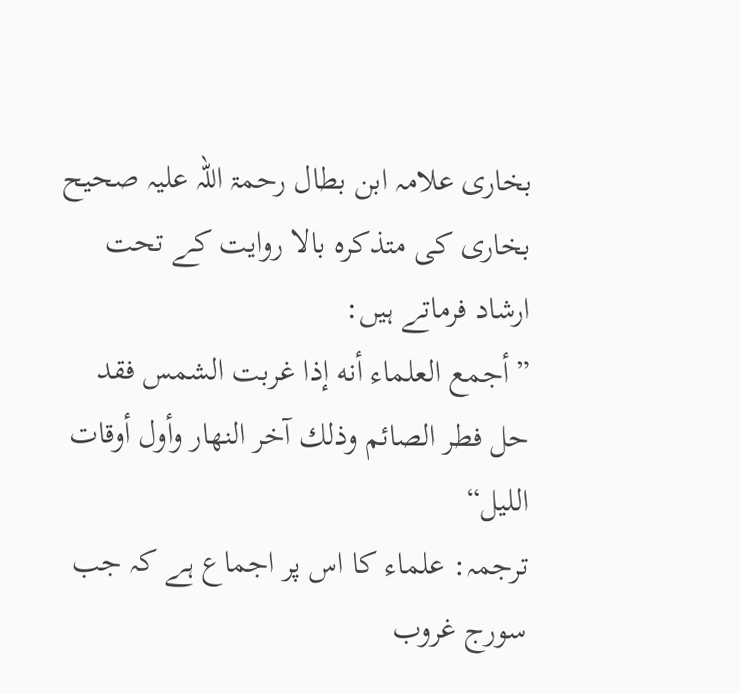بخاری علامہ ابن بطال رحمۃ اللہ علیہ صحیح بخاری کی متذکرہ بالا روایت کے تحت ارشاد فرماتے ہیں:
”أجمع العلماء أنه إذا غربت الشمس فقد حل فطر الصائم وذلك آخر النهار وأول أوقات الليل“
ترجمہ: علماء کا اس پر اجماع ہے کہ جب سورج غروب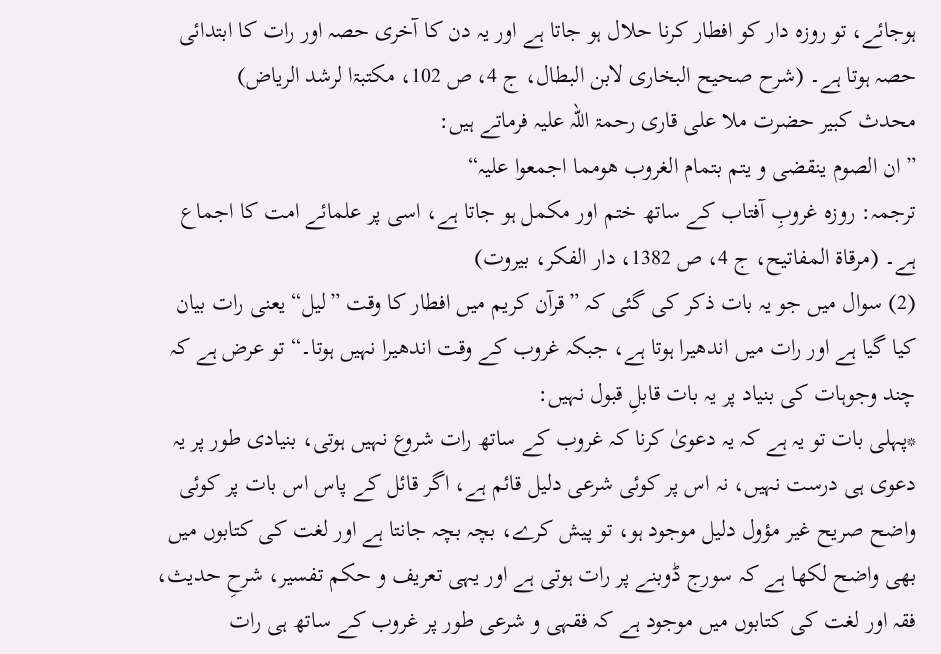ہوجائے، تو روزہ دار کو افطار کرنا حلال ہو جاتا ہے اور یہ دن کا آخری حصہ اور رات کا ابتدائی حصہ ہوتا ہے۔ (شرح صحیح البخاری لابن البطال، ج 4، ص 102، مکتبۃا لرشد الریاض)
محدث کبیر حضرت ملا علی قاری رحمۃ اللہ علیہ فرماتے ہیں:
”ان الصوم ینقضی و یتم بتمام الغروب ھومما اجمعوا علیہ“
ترجمہ: روزہ غروبِ آفتاب کے ساتھ ختم اور مکمل ہو جاتا ہے، اسی پر علمائے امت کا اجماع ہے۔ (مرقاۃ المفاتیح، ج 4، ص 1382، دار الفکر، بیروت)
(2) سوال میں جو یہ بات ذکر کی گئی کہ ”قرآن کریم میں افطار کا وقت ”لیل“ یعنی رات بیان کیا گیا ہے اور رات میں اندھیرا ہوتا ہے، جبکہ غروب کے وقت اندھیرا نہیں ہوتا۔“ تو عرض ہے کہ چند وجوہات کی بنیاد پر یہ بات قابلِ قبول نہیں:
*پہلی بات تو یہ ہے کہ یہ دعویٰ کرنا کہ غروب کے ساتھ رات شروع نہیں ہوتی، بنیادی طور پر یہ دعوی ہی درست نہیں، نہ اس پر کوئی شرعی دلیل قائم ہے، اگر قائل کے پاس اس بات پر کوئی واضح صریح غیر مؤول دلیل موجود ہو، تو پیش کرے، بچہ بچہ جانتا ہے اور لغت کی کتابوں میں بھی واضح لکھا ہے کہ سورج ڈوبنے پر رات ہوتی ہے اور یہی تعریف و حکم تفسیر، شرحِ حدیث، فقہ اور لغت کی کتابوں میں موجود ہے کہ فقہی و شرعی طور پر غروب کے ساتھ ہی رات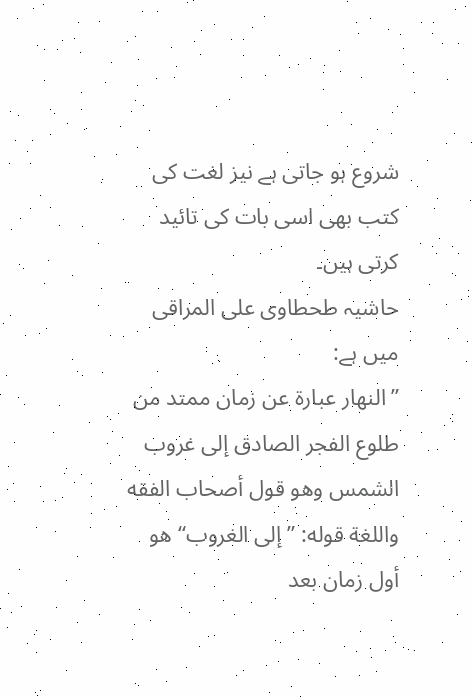شروع ہو جاتی ہے نیز لغت کی کتب بھی اسی بات کی تائید کرتی ہیں۔
حاشیہ طحطاوی علی المراقی میں ہے:
”النهار عبارة عن زمان ممتد من طلوع الفجر الصادق إلى غروب الشمس وهو قول أصحاب الفقه واللغة قوله: ”إلى الغروب“ هو أول زمان بعد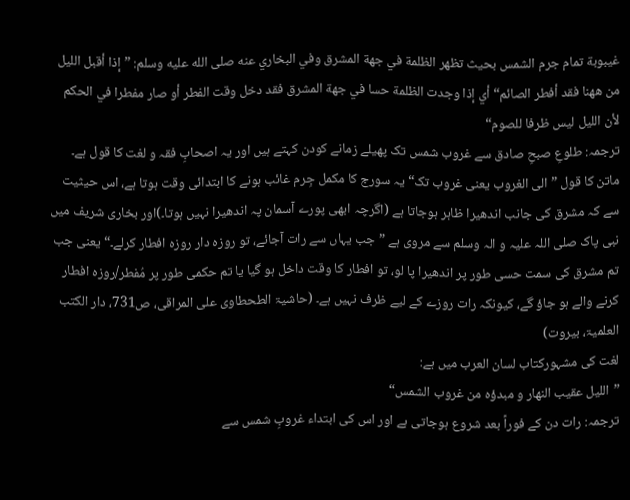غيبوبة تمام جرم الشمس بحيث تظهر الظلمة في جهة المشرق وفي البخاري عنه صلى الله عليه وسلم: ”إذا أقبل الليل من ههنا فقد أفطر الصائم“ أي إذا وجدت الظلمة حسا في جهة المشرق فقد دخل وقت الفطر أو صار مفطرا في الحكم لأن الليل ليس ظرفا للصوم“
ترجمہ: طلوعِ صبحِ صادق سے غروب شمس تک پھیلے زمانے کودن کہتے ہیں اور یہ اصحابِ فقہ و لغت کا قول ہے۔ ماتن کا قول ”الی الغروب یعنی غروب تک“ یہ سورج کا مکمل جِرم غائب ہونے کا ابتدائی وقت ہوتا ہے، اس حیثیت سے کہ مشرق کی جانب اندھیرا ظاہر ہوجاتا ہے (اگرچہ ابھی پورے آسمان پہ اندھیرا نہیں ہوتا۔)اور بخاری شریف میں نبی پاک صلی اللہ علیہ و الہ وسلم سے مروی ہے ”جب یہاں سے رات آجائے، تو روزہ دار روزہ افطار کرلے۔“ یعنی جب تم مشرق کی سمت حسی طور پر اندھیرا پا لو، تو افطار کا وقت داخل ہو گیا یا تم حکمی طور پر مُفطر/روزہ افطار کرنے والے ہو جاؤ گے، کیونکہ رات روزے کے لیے ظرف نہیں ہے۔ (حاشیۃ الطحطاوی علی المراقی، ص731، دار الکتب العلمیۃ، بیروت)
لغت کی مشہورکتاب لسان العرب میں ہے:
”اللیل عقیب النھار و مبدؤہ من غروب الشمس“
ترجمہ: رات دن کے فوراً بعد شروع ہوجاتی ہے اور اس کی ابتداء غروبِ شمس سے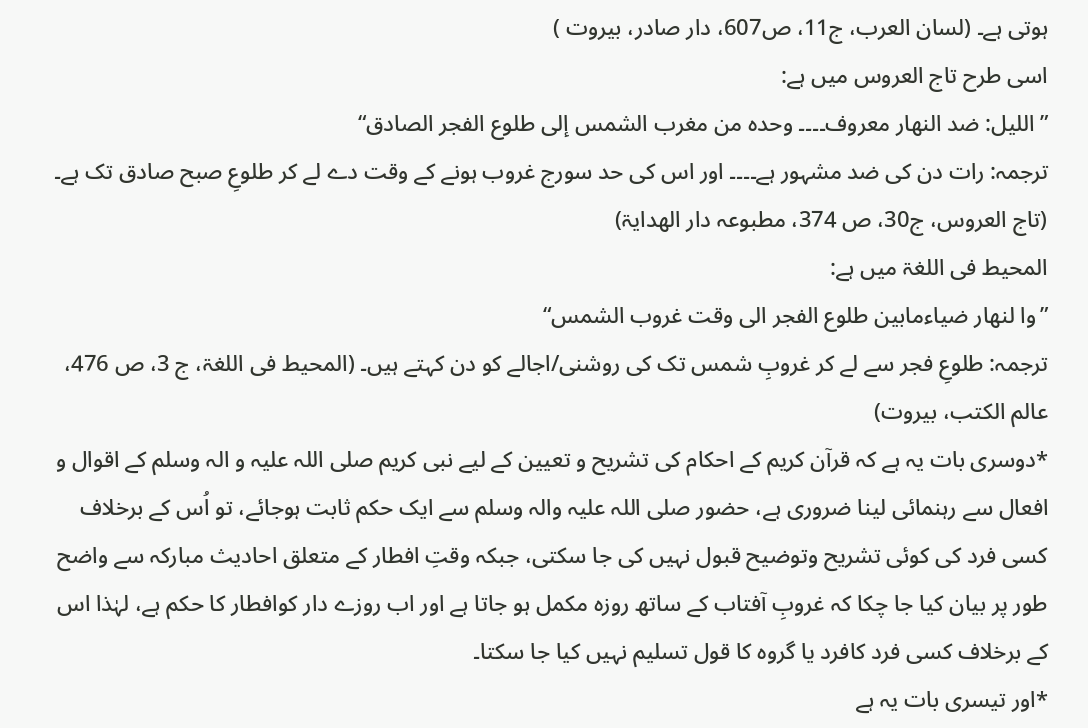ہوتی ہے۔ (لسان العرب، ج11، ص607، دار صادر، بیروت )
اسی طرح تاج العروس میں ہے:
”الليل: ضد النهار معروف۔۔۔۔ وحده من مغرب الشمس إلى طلوع الفجر الصادق“
ترجمہ: رات دن کی ضد مشہور ہے۔۔۔۔ اور اس کی حد سورج غروب ہونے کے وقت دے لے کر طلوعِ صبح صادق تک ہے۔ (تاج العروس، ج30، ص 374، مطبوعہ دار الھدایۃ)
المحیط فی اللغۃ میں ہے:
”وا لنھار ضیاءمابین طلوع الفجر الی وقت غروب الشمس“
ترجمہ: طلوعِ فجر سے لے کر غروبِ شمس تک کی روشنی/اجالے کو دن کہتے ہیں۔ (المحیط فی اللغۃ، ج 3، ص 476، عالم الکتب، بیروت)
*دوسری بات یہ ہے کہ قرآن کریم کے احکام کی تشریح و تعیین کے لیے نبی کریم صلی اللہ علیہ و الہ وسلم کے اقوال و افعال سے رہنمائی لینا ضروری ہے، حضور صلی اللہ علیہ والہ وسلم سے ایک حکم ثابت ہوجائے، تو اُس کے برخلاف کسی فرد کی کوئی تشریح وتوضیح قبول نہیں کی جا سکتی، جبکہ وقتِ افطار کے متعلق احادیث مبارکہ سے واضح طور پر بیان کیا جا چکا کہ غروبِ آفتاب کے ساتھ روزہ مکمل ہو جاتا ہے اور اب روزے دار کوافطار کا حکم ہے، لہٰذا اس کے برخلاف کسی فرد کافرد یا گروہ کا قول تسلیم نہیں کیا جا سکتا۔
*اور تیسری بات یہ ہے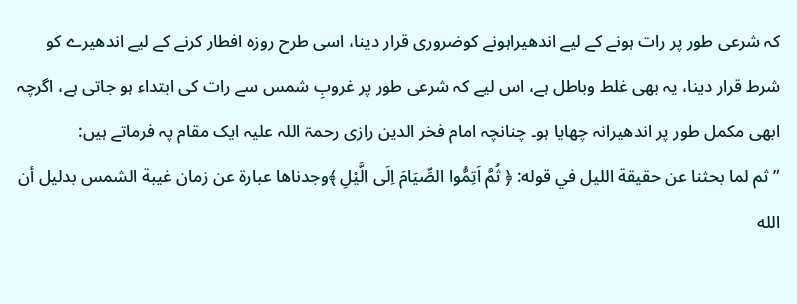کہ شرعی طور پر رات ہونے کے لیے اندھیراہونے کوضروری قرار دینا، اسی طرح روزہ افطار کرنے کے لیے اندھیرے کو شرط قرار دینا، یہ بھی غلط وباطل ہے، اس لیے کہ شرعی طور پر غروبِ شمس سے رات کی ابتداء ہو جاتی ہے، اگرچہ ابھی مکمل طور پر اندھیرانہ چھایا ہو۔ چنانچہ امام فخر الدین رازی رحمۃ اللہ علیہ ایک مقام پہ فرماتے ہیں:
”ثم لما بحثنا عن حقيقة الليل في قوله: ﴿ ثُمَّ اَتِمُّوا الصِّیَامَ اِلَى الَّیْلِ ﴾وجدناها عبارة عن زمان غيبة الشمس بدليل أن الله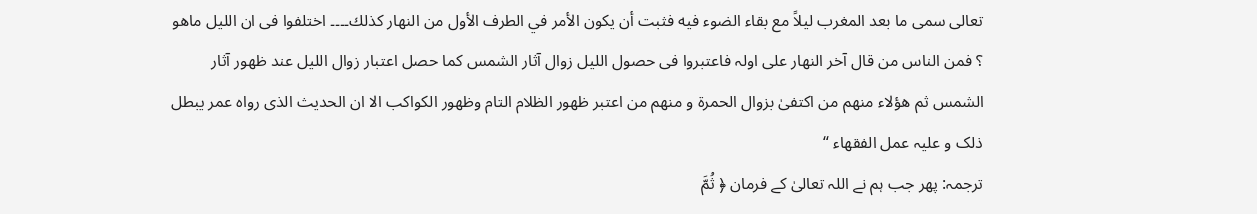تعالى سمى ما بعد المغرب ليلاً مع بقاء الضوء فيه فثبت أن يكون الأمر في الطرف الأول من النهار كذلك۔۔۔۔ اختلفوا فی ان اللیل ماھو ؟ فمن الناس من قال آخر النھار علی اولہ فاعتبروا فی حصول اللیل زوال آثار الشمس کما حصل اعتبار زوال اللیل عند ظھور آثار الشمس ثم ھؤلاء منھم من اکتفیٰ بزوال الحمرۃ و منھم من اعتبر ظھور الظلام التام وظھور الکواکب الا ان الحدیث الذی رواہ عمر یبطل ذلک و علیہ عمل الفقھاء “
ترجمہ: پھر جب ہم نے اللہ تعالیٰ کے فرمان ﴿ ثُمَّ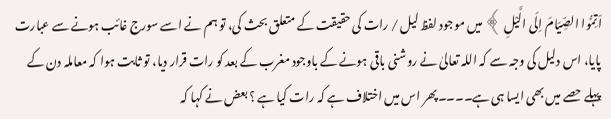اَتِمُّوا الصِّیَامَ اِلَى الَّیْلِ ﴾ میں موجود لفظ لیل / رات کی حقیقت کے متعلق بحث کی، تو ہم نے اسے سورج غائب ہونے سے عبارت پایا، اس دلیل کی وجہ سے کہ اللہ تعالیٰ نے روشنی باقی ہونے کے باوجود مغرب کے بعد کو رات قرار دیا، تو ثابت ہوا کہ معاملہ دن کے پہلے حصے میں بھی ایسا ہی ہے۔۔۔۔پھر اس میں اختلاف ہے کہ رات کیا ہے ؟ بعض نے کہا کہ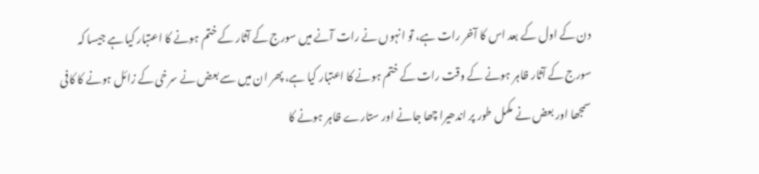دن کے اول کے بعد اس کا آخر رات ہے، تو انہوں نے رات آنے میں سورج کے آثار کے ختم ہونے کا اعتبار کیا ہے جیسا کہ سورج کے آثار ظاہر ہونے کے وقت رات کے ختم ہونے کا اعتبار کیا ہے، پھر ان میں سے بعض نے سرخی کے زائل ہونے کا کافی سمجھا اور بعض نے مکمل طور پر اندھیرا چھا جانے اور ستارے ظاہر ہونے کا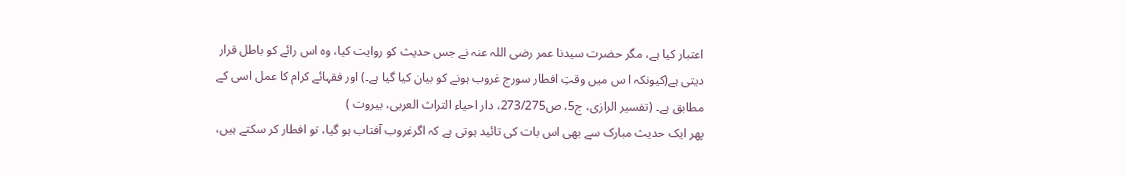اعتبار کیا ہے، مگر حضرت سیدنا عمر رضی اللہ عنہ نے جس حدیث کو روایت کیا، وہ اس رائے کو باطل قرار دیتی ہے(کیونکہ ا س میں وقتِ افطار سورج غروب ہونے کو بیان کیا گیا ہے۔) اور فقہائے کرام کا عمل اسی کے مطابق ہے۔ (تفسیر الرازی، ج5، ص273/275، دار احیاء التراث العربی، بیروت )
پھر ایک حدیث مبارک سے بھی اس بات کی تائید ہوتی ہے کہ اگرغروب آفتاب ہو گیا، تو افطار کر سکتے ہیں،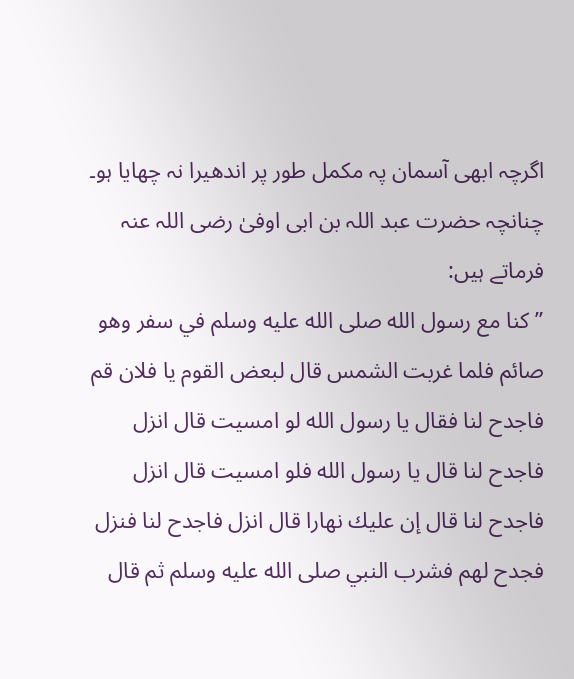اگرچہ ابھی آسمان پہ مکمل طور پر اندھیرا نہ چھایا ہو۔ چنانچہ حضرت عبد اللہ بن ابی اوفیٰ رضی اللہ عنہ فرماتے ہیں:
”كنا مع رسول الله صلى الله عليه وسلم في سفر وهو صائم فلما غربت الشمس قال لبعض القوم يا فلان قم فاجدح لنا فقال يا رسول الله لو امسيت قال انزل فاجدح لنا قال يا رسول الله فلو امسيت قال انزل فاجدح لنا قال إن عليك نهارا قال انزل فاجدح لنا فنزل فجدح لهم فشرب النبي صلى الله عليه وسلم ثم قال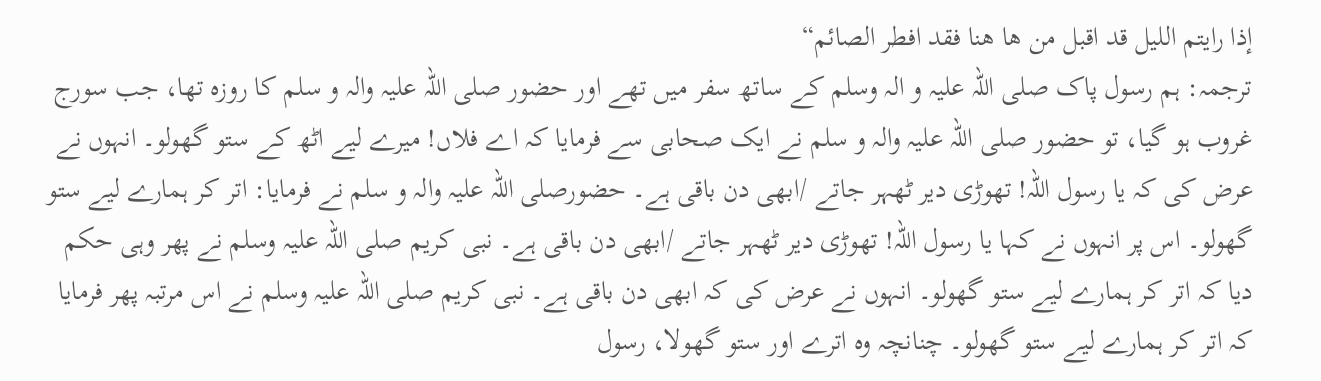إذا رايتم الليل قد اقبل من ها هنا فقد افطر الصائم“
ترجمہ: ہم رسول پاک صلی اللہ علیہ و الہ وسلم کے ساتھ سفر میں تھے اور حضور صلی اللہ علیہ والہ و سلم کا روزہ تھا، جب سورج غروب ہو گیا، تو حضور صلی اللہ علیہ والہ و سلم نے ایک صحابی سے فرمایا کہ اے فلاں! میرے لیے اٹھ کے ستو گھولو۔ انہوں نے عرض کی کہ یا رسول اللہ! تھوڑی دیر ٹھہر جاتے /ابھی دن باقی ہے۔ حضورصلی اللہ علیہ والہ و سلم نے فرمایا: اتر کر ہمارے لیے ستو گھولو۔ اس پر انہوں نے کہا یا رسول اللہ! تھوڑی دیر ٹھہر جاتے /ابھی دن باقی ہے۔ نبی کریم صلی اللہ علیہ وسلم نے پھر وہی حکم دیا کہ اتر کر ہمارے لیے ستو گھولو۔ انہوں نے عرض کی کہ ابھی دن باقی ہے۔ نبی کریم صلی اللہ علیہ وسلم نے اس مرتبہ پھر فرمایا کہ اتر کر ہمارے لیے ستو گھولو۔ چنانچہ وہ اترے اور ستو گھولا، رسول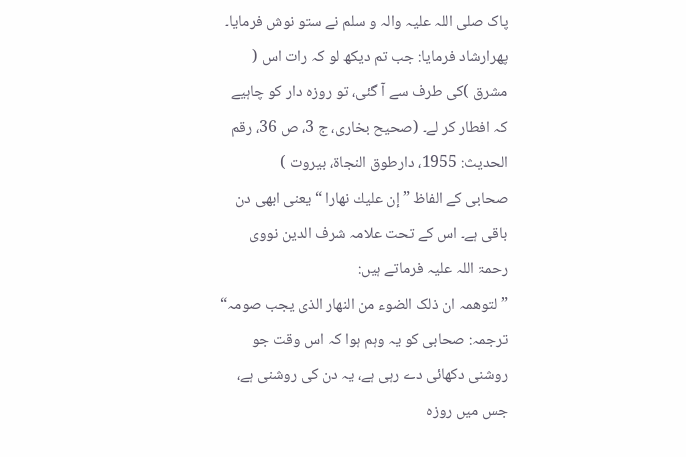پاک صلی اللہ علیہ والہ و سلم نے ستو نوش فرمایا۔ پھرارشاد فرمایا: جب تم دیکھ لو کہ رات اس ( مشرق )کی طرف سے آ گئی، تو روزہ دار کو چاہیے کہ افطار کر لے۔ (صحیح بخاری، ج 3، ص 36، رقم الحدیث: 1955، دارطوق النجاۃ، بیروت )
صحابی کے الفاظ ”إن عليك نهارا “ یعنی ابھی دن باقی ہے۔ اس کے تحت علامہ شرف الدین نووی رحمۃ اللہ علیہ فرماتے ہیں:
”لتوھمہ ان ذلک الضوء من النھار الذی یجب صومہ“
ترجمہ: صحابی کو یہ وہم ہوا کہ اس وقت جو روشنی دکھائی دے رہی ہے، یہ دن کی روشنی ہے، جس میں روزہ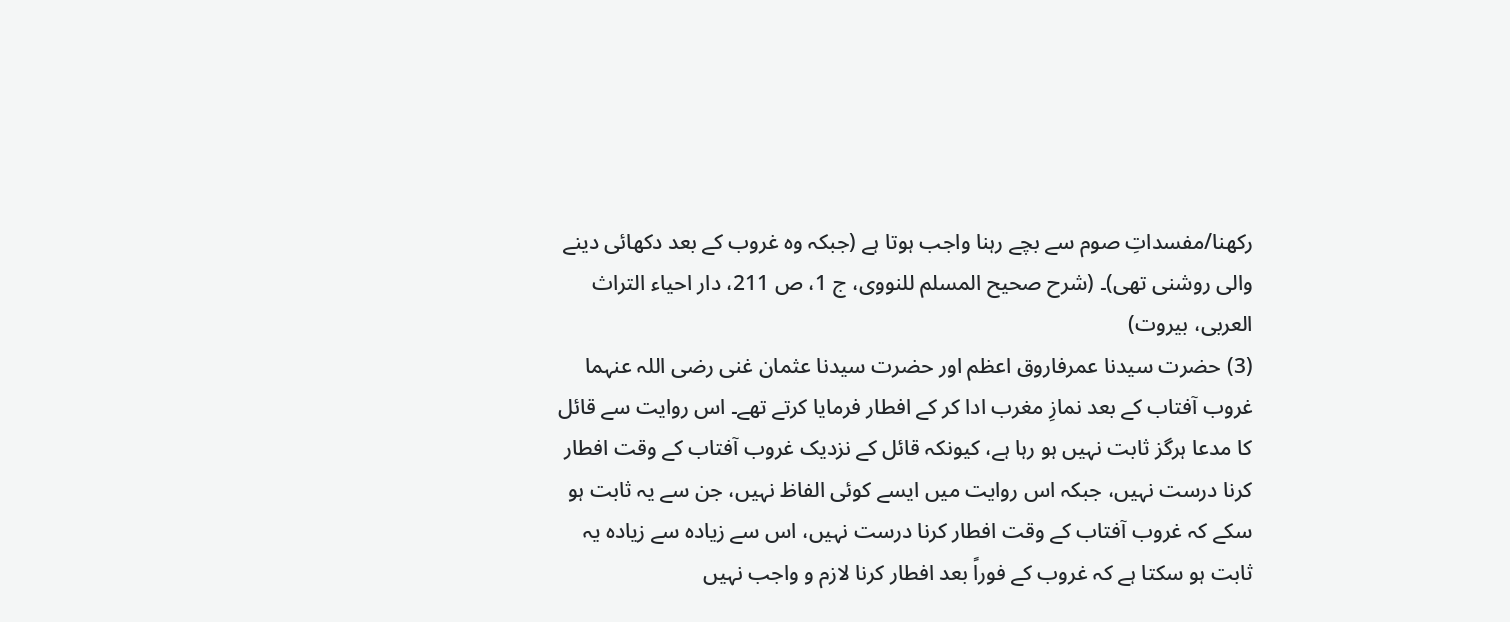رکھنا/مفسداتِ صوم سے بچے رہنا واجب ہوتا ہے (جبکہ وہ غروب کے بعد دکھائی دینے والی روشنی تھی)۔ (شرح صحیح المسلم للنووی، ج 1، ص 211، دار احیاء التراث العربی، بیروت)
(3) حضرت سیدنا عمرفاروق اعظم اور حضرت سیدنا عثمان غنی رضی اللہ عنہما غروب آفتاب کے بعد نمازِ مغرب ادا کر کے افطار فرمایا کرتے تھے۔ اس روایت سے قائل کا مدعا ہرگز ثابت نہیں ہو رہا ہے، کیونکہ قائل کے نزدیک غروب آفتاب کے وقت افطار کرنا درست نہیں، جبکہ اس روایت میں ایسے کوئی الفاظ نہیں، جن سے یہ ثابت ہو سکے کہ غروب آفتاب کے وقت افطار کرنا درست نہیں، اس سے زیادہ سے زیادہ یہ ثابت ہو سکتا ہے کہ غروب کے فوراً بعد افطار کرنا لازم و واجب نہیں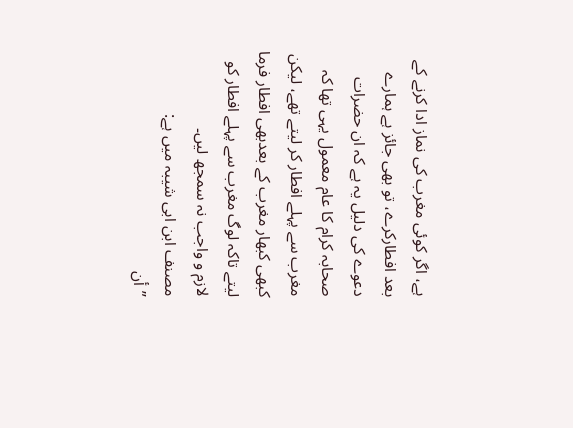ہے، اگر کوئی مغرب کی نماز ادا کرنے کے بعد افطارکرے، تو بھی جائز ہے ہمارے دعوے کی دلیل یہ ہے کہ ان حضرات صحابہ کرام کا عام معمول یہی تھا کہ مغرب سے پہلے افطار کر لیتے تھے، لیکن کبھی کبھار مغرب کے بعدبھی افطار فرما لیتے تاکہ لوگ مغرب سے پہلے افطار کو لازم و واجب نہ سمجھ لیں۔
مصنف ابن ابی شیبہ میں ہے:
”أن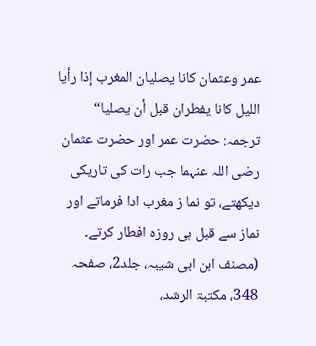عمر وعثمان كانا يصليان المغرب إذا رأيا الليل كانا يفطران قبل أن يصليا“
ترجمہ: حضرت عمر اور حضرت عثمان رضی اللہ عنہما جب رات کی تاریکی دیکھتے، تو نما ز مغرب ادا فرماتے اور نماز سے قبل ہی روزہ افطار کرتے۔ (مصنف ابن ابی شیبہ، جلد2، صفحہ 348، مکتبۃ الرشد،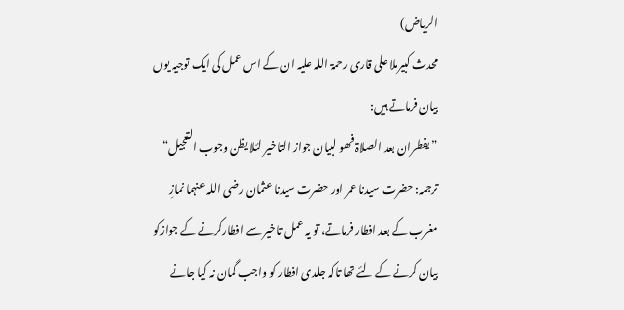الریاض)
محدث کبیرملا علی قاری رحمۃ اللہ علیہ ان کے اس عمل کی ایک توجیہ یوں بیان فرماتے ہیں:
”یفطران بعد الصلاۃ فھو لبیان جواز التاخیر لئلا یظن وجوب التعجیل“
ترجمہ: حضرت سیدنا عمر اور حضرت سیدنا عثمان رضی اللہ عنہما نمازِ مغرب کے بعد افطار فرماتے، تو یہ عمل تاخیر سے افطارکرنے کے جوازکو بیان کرنے کے لئے تھا تاکہ جلدی افطار کو واجب گمان نہ کیا جانے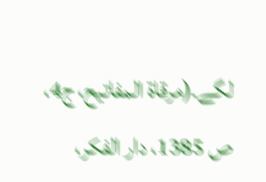لگے۔(مرقاۃ المفاتیح، ج4، ص 1385، دار الفکر،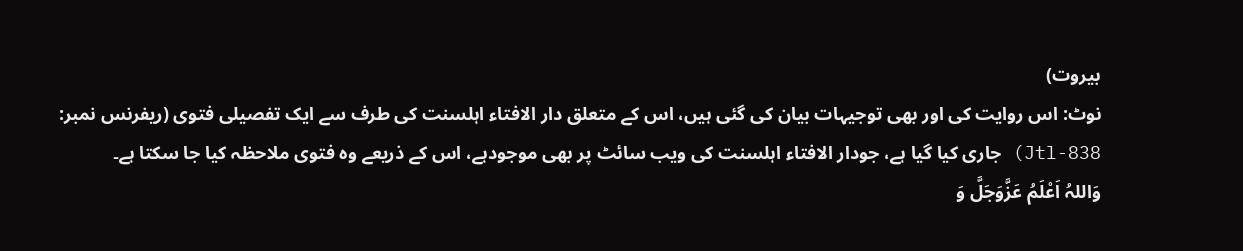بیروت)
نوٹ: اس روایت کی اور بھی توجیہات بیان کی گئی ہیں، اس کے متعلق دار الافتاء اہلسنت کی طرف سے ایک تفصیلی فتوی (ریفرنس نمبر: Jtl-838) جاری کیا گیا ہے، جودار الافتاء اہلسنت کی ویب سائٹ پر بھی موجودہے، اس کے ذریعے وہ فتوی ملاحظہ کیا جا سکتا ہے۔
وَاللہُ اَعْلَمُ عَزَّوَجَلَّ وَ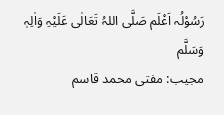رَسُوْلُہ اَعْلَم صَلَّی اللہُ تَعَالٰی عَلَیْہِ وَاٰلِہٖ وَسَلَّم
مجیب: مفتی محمد قاسم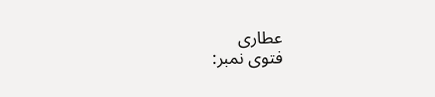عطاری
فتوی نمبر: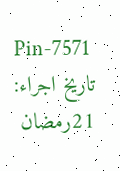Pin-7571
تاریخ اجراء: 21رمضان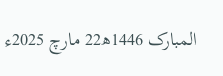المبارک 1446ھ22 مارچ 2025ء